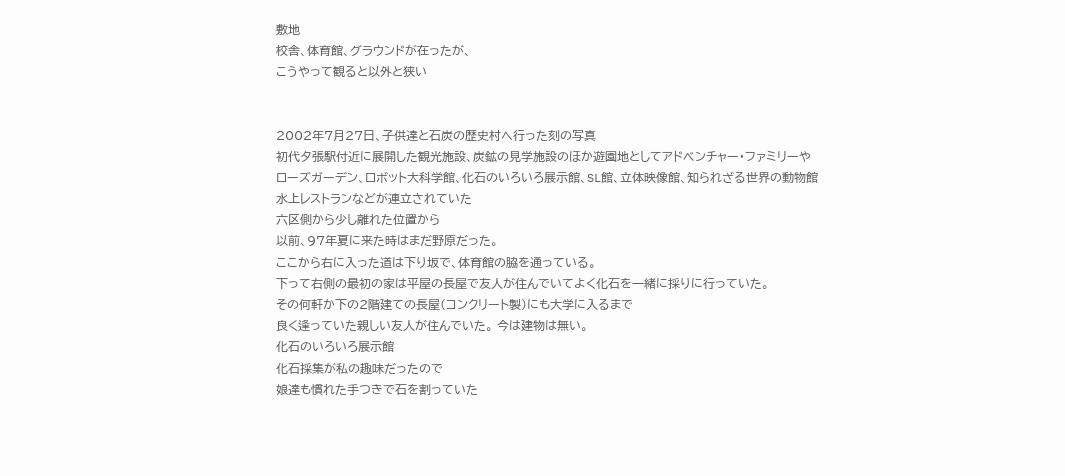敷地
校舎、体育館、グラウンドが在ったが、
こうやって観ると以外と狭い


2002年7月27日、子供達と石炭の歴史村へ行った刻の写真
初代夕張駅付近に展開した観光施設、炭鉱の見学施設のほか遊園地としてアドベンチャー・ファミリーや
ローズガーデン、ロボット大科学館、化石のいろいろ展示館、SL館、立体映像館、知られざる世界の動物館
水上レストランなどが連立されていた
六区側から少し離れた位置から
以前、97年夏に来た時はまだ野原だった。
ここから右に入った道は下り坂で、体育館の脇を通っている。
下って右側の最初の家は平屋の長屋で友人が住んでいてよく化石を一緒に採りに行っていた。
その何軒か下の2階建ての長屋(コンクリート製)にも大学に入るまで
良く逢っていた親しい友人が住んでいた。 今は建物は無い。
化石のいろいろ展示館
化石採集が私の趣味だったので
娘達も慣れた手つきで石を割っていた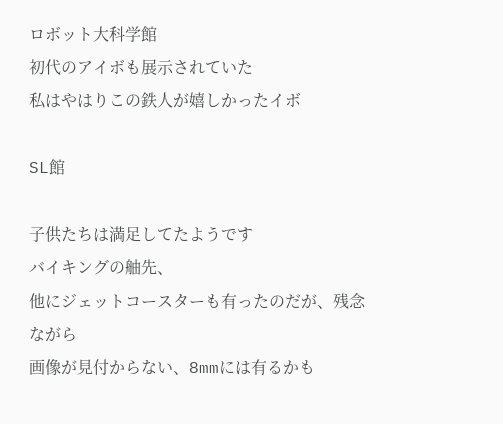ロボット大科学館
初代のアイボも展示されていた
私はやはりこの鉄人が嬉しかったイボ

SL館

子供たちは満足してたようです
バイキングの舳先、
他にジェットコースターも有ったのだが、残念ながら
画像が見付からない、8mmには有るかも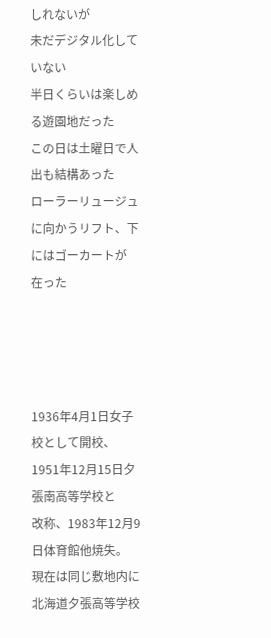しれないが
未だデジタル化していない
半日くらいは楽しめる遊園地だった
この日は土曜日で人出も結構あった
ローラーリュージュに向かうリフト、下にはゴーカートが
在った




1936年4月1日女子校として開校、
1951年12月15日夕張南高等学校と
改称、1983年12月9日体育館他焼失。
現在は同じ敷地内に北海道夕張高等学校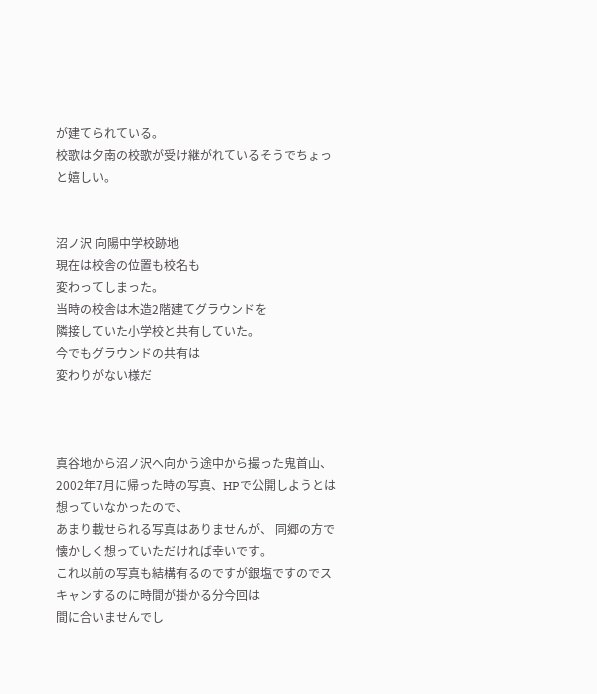が建てられている。
校歌は夕南の校歌が受け継がれているそうでちょっと嬉しい。


沼ノ沢 向陽中学校跡地
現在は校舎の位置も校名も
変わってしまった。
当時の校舎は木造2階建てグラウンドを
隣接していた小学校と共有していた。
今でもグラウンドの共有は
変わりがない様だ



真谷地から沼ノ沢へ向かう途中から撮った鬼首山、
2002年7月に帰った時の写真、HPで公開しようとは想っていなかったので、
あまり載せられる写真はありませんが、 同郷の方で懐かしく想っていただければ幸いです。
これ以前の写真も結構有るのですが銀塩ですのでスキャンするのに時間が掛かる分今回は
間に合いませんでし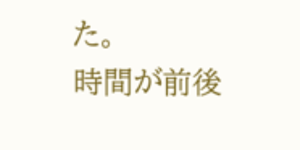た。
時間が前後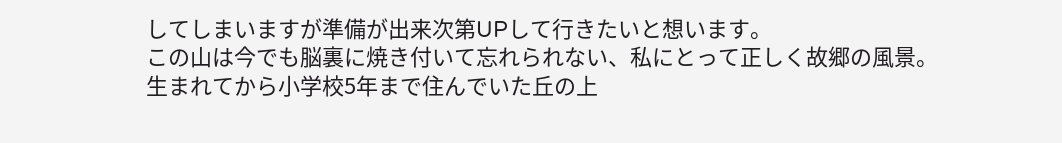してしまいますが準備が出来次第UPして行きたいと想います。
この山は今でも脳裏に焼き付いて忘れられない、私にとって正しく故郷の風景。
生まれてから小学校5年まで住んでいた丘の上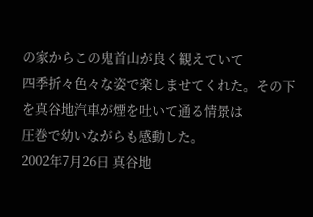の家からこの鬼首山が良く観えていて
四季折々色々な姿で楽しませてくれた。その下を真谷地汽車が煙を吐いて通る情景は
圧巻で幼いながらも感動した。
2002年7月26日 真谷地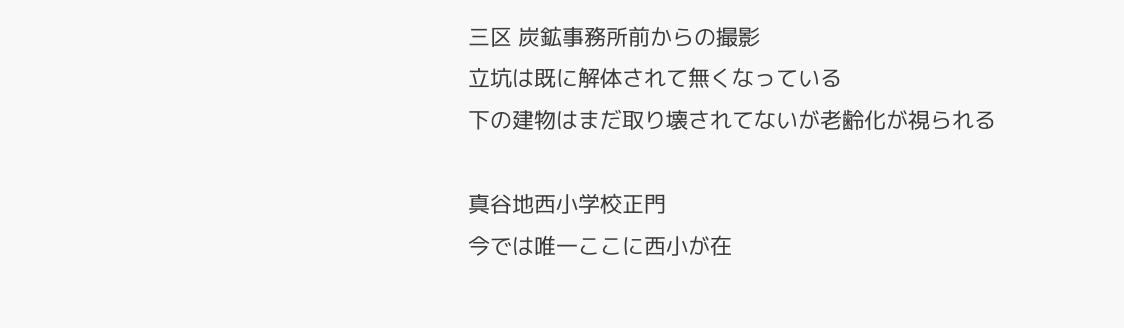三区 炭鉱事務所前からの撮影
立坑は既に解体されて無くなっている
下の建物はまだ取り壊されてないが老齢化が視られる

真谷地西小学校正門
今では唯一ここに西小が在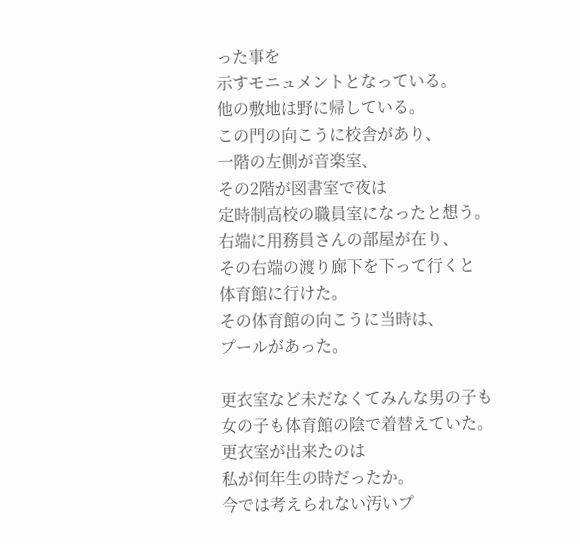った事を
示すモニュメントとなっている。
他の敷地は野に帰している。
この門の向こうに校舎があり、
一階の左側が音楽室、
その2階が図書室で夜は
定時制高校の職員室になったと想う。
右端に用務員さんの部屋が在り、
その右端の渡り廊下を下って行くと
体育館に行けた。
その体育館の向こうに当時は、
プールがあった。

更衣室など未だなくてみんな男の子も
女の子も体育館の陰で着替えていた。
更衣室が出来たのは
私が何年生の時だったか。
今では考えられない汚いプ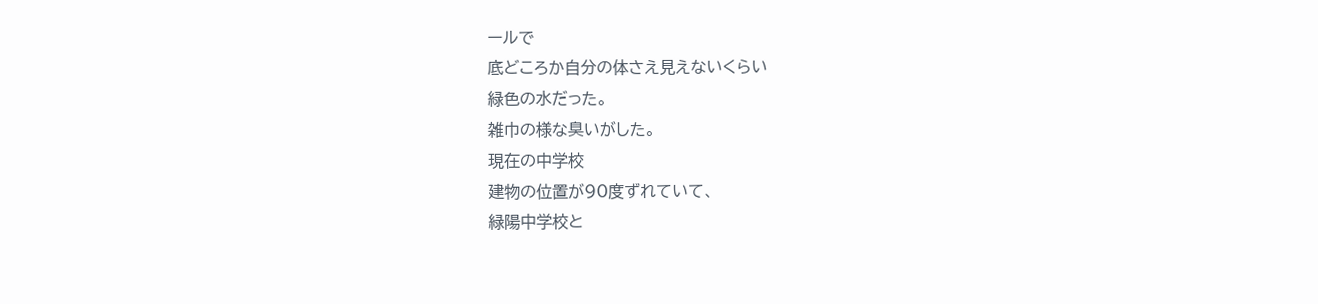ールで
底どころか自分の体さえ見えないくらい
緑色の水だった。
雑巾の様な臭いがした。
現在の中学校
建物の位置が90度ずれていて、
緑陽中学校と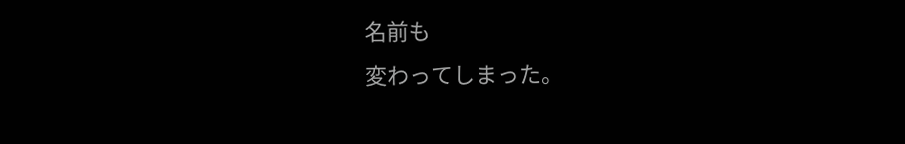名前も
変わってしまった。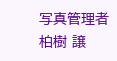写真管理者 柏樹 譲